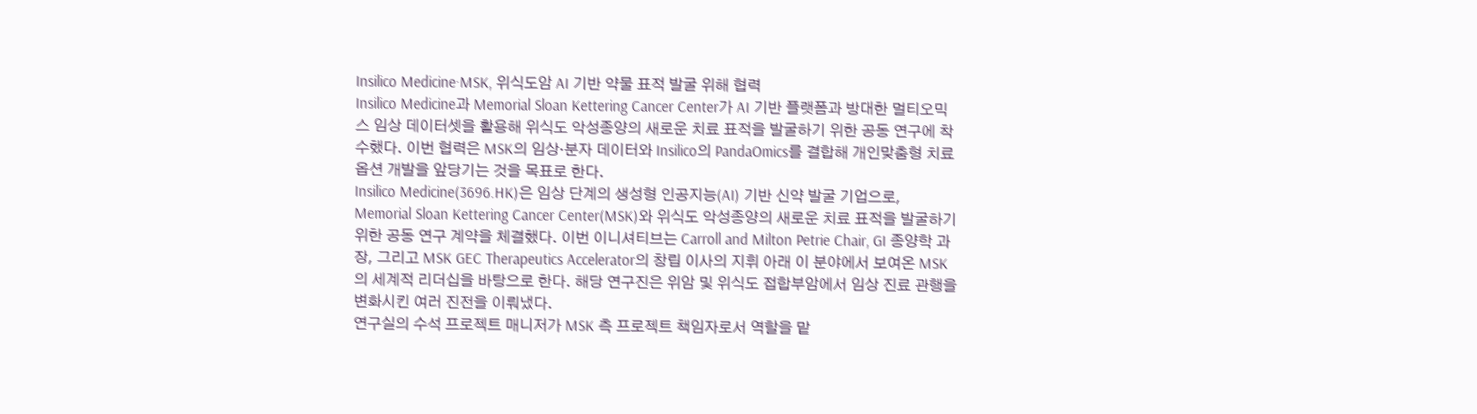Insilico Medicine·MSK, 위식도암 AI 기반 약물 표적 발굴 위해 협력
Insilico Medicine과 Memorial Sloan Kettering Cancer Center가 AI 기반 플랫폼과 방대한 멀티오믹스 임상 데이터셋을 활용해 위식도 악성종양의 새로운 치료 표적을 발굴하기 위한 공동 연구에 착수했다. 이번 협력은 MSK의 임상·분자 데이터와 Insilico의 PandaOmics를 결합해 개인맞춤형 치료 옵션 개발을 앞당기는 것을 목표로 한다.
Insilico Medicine(3696.HK)은 임상 단계의 생성형 인공지능(AI) 기반 신약 발굴 기업으로, Memorial Sloan Kettering Cancer Center(MSK)와 위식도 악성종양의 새로운 치료 표적을 발굴하기 위한 공동 연구 계약을 체결했다. 이번 이니셔티브는 Carroll and Milton Petrie Chair, GI 종양학 과장, 그리고 MSK GEC Therapeutics Accelerator의 창립 이사의 지휘 아래 이 분야에서 보여온 MSK의 세계적 리더십을 바탕으로 한다. 해당 연구진은 위암 및 위식도 접합부암에서 임상 진료 관행을 변화시킨 여러 진전을 이뤄냈다.
연구실의 수석 프로젝트 매니저가 MSK 측 프로젝트 책임자로서 역할을 맡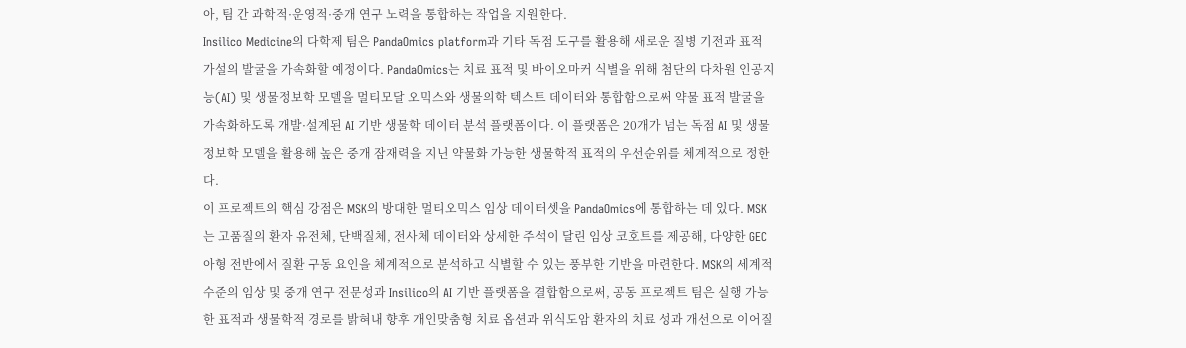아, 팀 간 과학적·운영적·중개 연구 노력을 통합하는 작업을 지원한다.
Insilico Medicine의 다학제 팀은 PandaOmics platform과 기타 독점 도구를 활용해 새로운 질병 기전과 표적 가설의 발굴을 가속화할 예정이다. PandaOmics는 치료 표적 및 바이오마커 식별을 위해 첨단의 다차원 인공지능(AI) 및 생물정보학 모델을 멀티모달 오믹스와 생물의학 텍스트 데이터와 통합함으로써 약물 표적 발굴을 가속화하도록 개발·설계된 AI 기반 생물학 데이터 분석 플랫폼이다. 이 플랫폼은 20개가 넘는 독점 AI 및 생물정보학 모델을 활용해 높은 중개 잠재력을 지닌 약물화 가능한 생물학적 표적의 우선순위를 체계적으로 정한다.
이 프로젝트의 핵심 강점은 MSK의 방대한 멀티오믹스 임상 데이터셋을 PandaOmics에 통합하는 데 있다. MSK는 고품질의 환자 유전체, 단백질체, 전사체 데이터와 상세한 주석이 달린 임상 코호트를 제공해, 다양한 GEC 아형 전반에서 질환 구동 요인을 체계적으로 분석하고 식별할 수 있는 풍부한 기반을 마련한다. MSK의 세계적 수준의 임상 및 중개 연구 전문성과 Insilico의 AI 기반 플랫폼을 결합함으로써, 공동 프로젝트 팀은 실행 가능한 표적과 생물학적 경로를 밝혀내 향후 개인맞춤형 치료 옵션과 위식도암 환자의 치료 성과 개선으로 이어질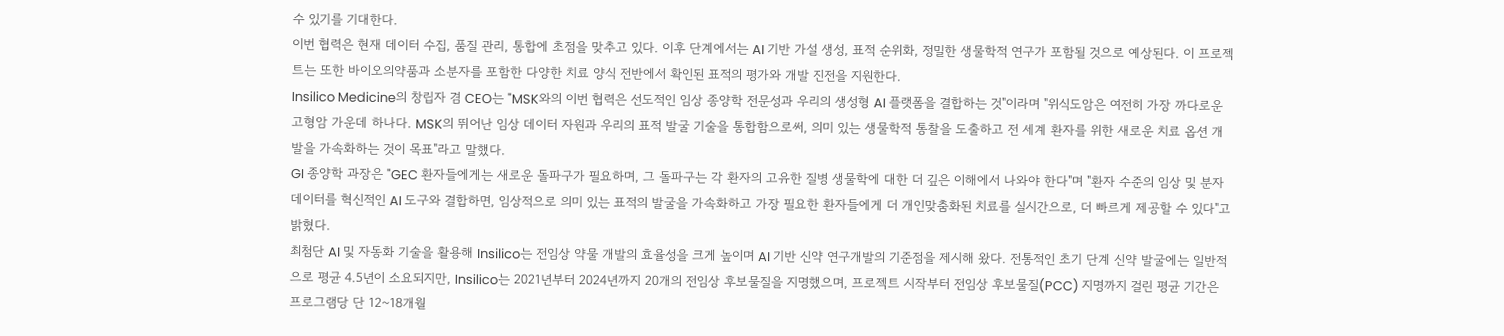수 있기를 기대한다.
이번 협력은 현재 데이터 수집, 품질 관리, 통합에 초점을 맞추고 있다. 이후 단계에서는 AI 기반 가설 생성, 표적 순위화, 정밀한 생물학적 연구가 포함될 것으로 예상된다. 이 프로젝트는 또한 바이오의약품과 소분자를 포함한 다양한 치료 양식 전반에서 확인된 표적의 평가와 개발 진전을 지원한다.
Insilico Medicine의 창립자 겸 CEO는 "MSK와의 이번 협력은 선도적인 임상 종양학 전문성과 우리의 생성형 AI 플랫폼을 결합하는 것"이라며 "위식도암은 여전히 가장 까다로운 고형암 가운데 하나다. MSK의 뛰어난 임상 데이터 자원과 우리의 표적 발굴 기술을 통합함으로써, 의미 있는 생물학적 통찰을 도출하고 전 세계 환자를 위한 새로운 치료 옵션 개발을 가속화하는 것이 목표"라고 말했다.
GI 종양학 과장은 "GEC 환자들에게는 새로운 돌파구가 필요하며, 그 돌파구는 각 환자의 고유한 질병 생물학에 대한 더 깊은 이해에서 나와야 한다"며 "환자 수준의 임상 및 분자 데이터를 혁신적인 AI 도구와 결합하면, 임상적으로 의미 있는 표적의 발굴을 가속화하고 가장 필요한 환자들에게 더 개인맞춤화된 치료를 실시간으로, 더 빠르게 제공할 수 있다"고 밝혔다.
최첨단 AI 및 자동화 기술을 활용해 Insilico는 전임상 약물 개발의 효율성을 크게 높이며 AI 기반 신약 연구개발의 기준점을 제시해 왔다. 전통적인 초기 단계 신약 발굴에는 일반적으로 평균 4.5년이 소요되지만, Insilico는 2021년부터 2024년까지 20개의 전임상 후보물질을 지명했으며, 프로젝트 시작부터 전임상 후보물질(PCC) 지명까지 걸린 평균 기간은 프로그램당 단 12~18개월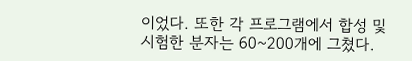이었다. 또한 각 프로그램에서 합성 및 시험한 분자는 60~200개에 그쳤다.